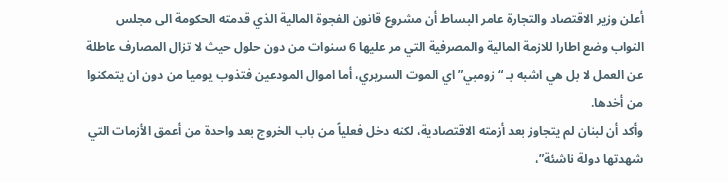أعلن وزير الاقتصاد والتجارة عامر البساط أن مشروع قانون الفجوة المالية الذي قدمته الحكومة الى مجلس النواب وضع اطارا للازمة المالية والمصرفية التي مر عليها 6 سنوات من دون حلول حيث لا تزال المصارف عاطلة عن العمل لا بل هي اشبه بـ “زومبي” اي الموت السريري، أما اموال المودعين فتذوب يوميا من دون ان يتمكنوا من أخدها.
وأكد أن لبنان لم يتجاوز بعد أزمته الاقتصادية، لكنه دخل فعلياً من باب الخروج بعد واحدة من أعمق الأزمات التي شهدتها دولة ناشئة”،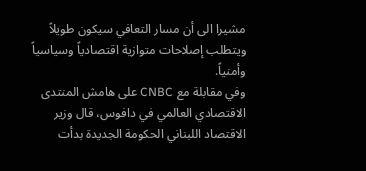مشيرا الى أن مسار التعافي سيكون طويلاً ويتطلب إصلاحات متوازية اقتصادياً وسياسياً وأمنياً.
وفي مقابلة مع CNBC على هامش المنتدى الاقتصادي العالمي في دافوس، قال وزير الاقتصاد اللبناني الحكومة الجديدة بدأت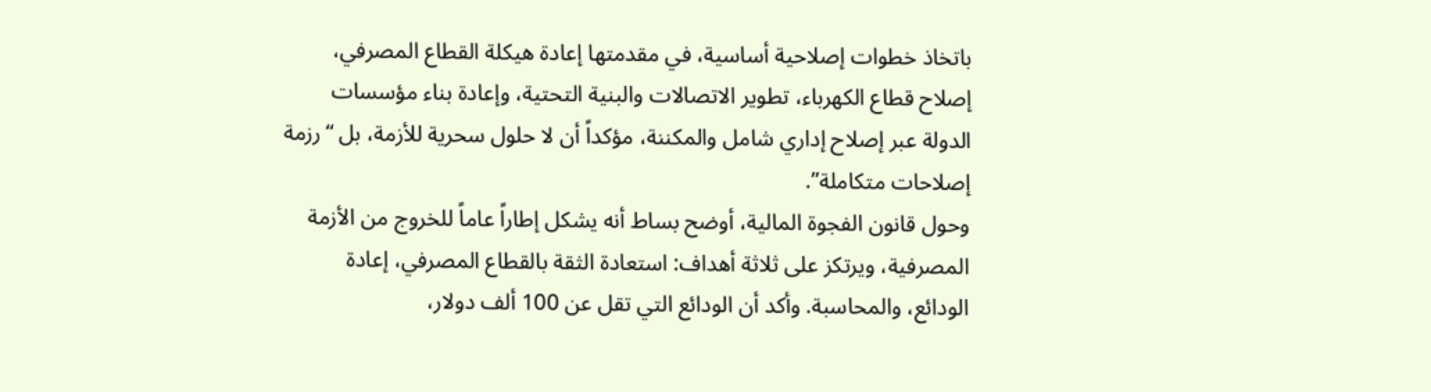باتخاذ خطوات إصلاحية أساسية، في مقدمتها إعادة هيكلة القطاع المصرفي، إصلاح قطاع الكهرباء، تطوير الاتصالات والبنية التحتية، وإعادة بناء مؤسسات الدولة عبر إصلاح إداري شامل والمكننة، مؤكداً أن لا حلول سحرية للأزمة، بل “رزمة إصلاحات متكاملة”.
وحول قانون الفجوة المالية، أوضح بساط أنه يشكل إطاراً عاماً للخروج من الأزمة المصرفية، ويرتكز على ثلاثة أهداف: استعادة الثقة بالقطاع المصرفي، إعادة الودائع، والمحاسبة. وأكد أن الودائع التي تقل عن 100 ألف دولار،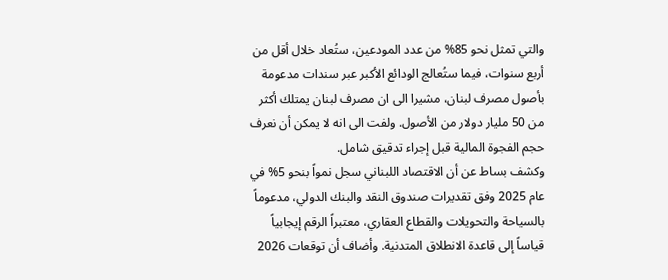والتي تمثل نحو 85% من عدد المودعين، ستُعاد خلال أقل من أربع سنوات، فيما ستُعالج الودائع الأكبر عبر سندات مدعومة بأصول مصرف لبنان، مشيرا الى ان مصرف لبنان يمتلك أكثر من 50 مليار دولار من الأصول. ولفت الى انه لا يمكن أن نعرف حجم الفجوة المالية قبل إجراء تدقيق شامل.
وكشف بساط عن أن الاقتصاد اللبناني سجل نمواً بنحو 5% في عام 2025 وفق تقديرات صندوق النقد والبنك الدولي، مدعوماً بالسياحة والتحويلات والقطاع العقاري، معتبراً الرقم إيجابياً قياساً إلى قاعدة الانطلاق المتدنية. وأضاف أن توقعات 2026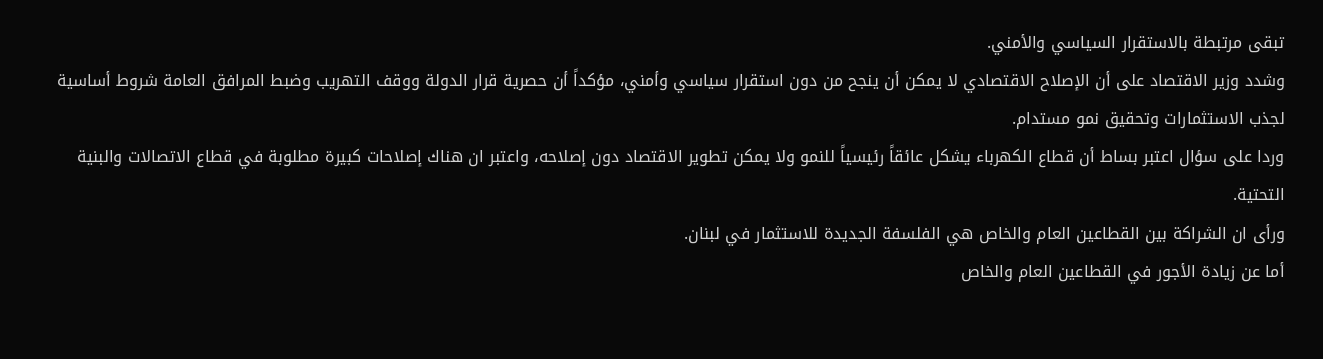تبقى مرتبطة بالاستقرار السياسي والأمني.
وشدد وزير الاقتصاد على أن الإصلاح الاقتصادي لا يمكن أن ينجح من دون استقرار سياسي وأمني، مؤكداً أن حصرية قرار الدولة ووقف التهريب وضبط المرافق العامة شروط أساسية لجذب الاستثمارات وتحقيق نمو مستدام.
وردا على سؤال اعتبر بساط أن قطاع الكهرباء يشكل عائقاً رئيسياً للنمو ولا يمكن تطوير الاقتصاد دون إصلاحه، واعتبر ان هناك إصلاحات كبيرة مطلوبة في قطاع الاتصالات والبنية التحتية.
ورأى ان الشراكة بين القطاعين العام والخاص هي الفلسفة الجديدة للاستثمار في لبنان.
أما عن زيادة الأجور في القطاعين العام والخاص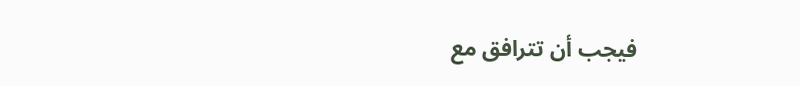فيجب أن تترافق مع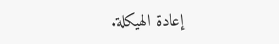إعادة الهيكلة.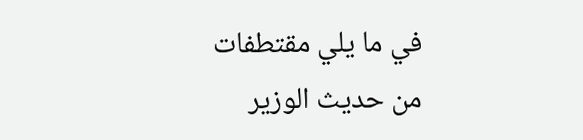في ما يلي مقتطفات من حديث الوزير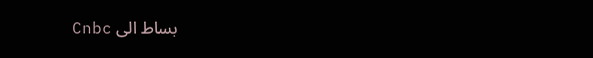بساط الى Cnbc